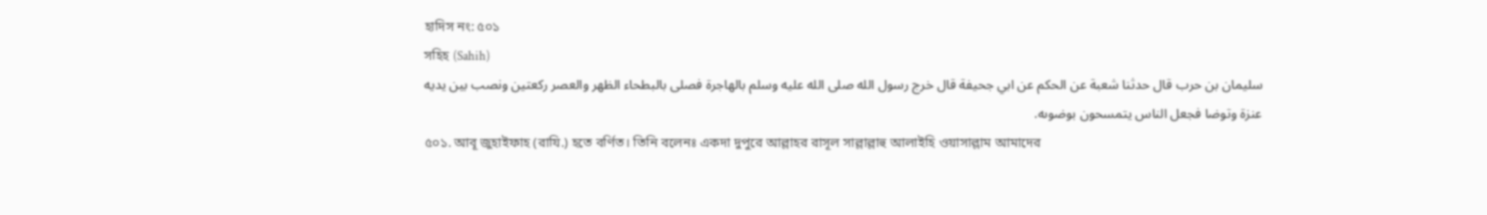হাদিস নং: ৫০১
সহিহ (Sahih)
سليمان بن حرب قال حدثنا شعبة عن الحكم عن ابي جحيفة قال خرج رسول الله صلى الله عليه وسلم بالهاجرة فصلى بالبطحاء الظهر والعصر ركعتين ونصب بين يديه عنزة وتوضا فجعل الناس يتمسحون بوضوىه.
৫০১. আবূ জুহাইফাহ (রাযি.) হতে বর্ণিত। তিনি বলেনঃ একদা দুপুরে আল্লাহর রাসূল সাল্লাল্লাহু আলাইহি ওয়াসাল্লাম আমাদের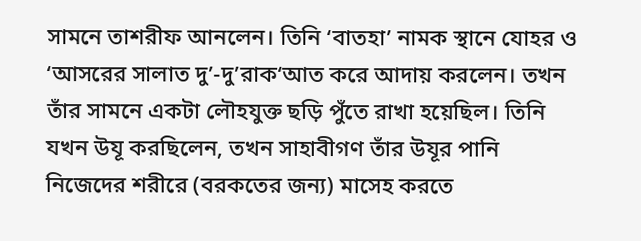সামনে তাশরীফ আনলেন। তিনি ‘বাতহা’ নামক স্থানে যোহর ও ‘আসরের সালাত দু’-দু’রাক‘আত করে আদায় করলেন। তখন তাঁর সামনে একটা লৌহযুক্ত ছড়ি পুঁতে রাখা হয়েছিল। তিনি যখন উযূ করছিলেন, তখন সাহাবীগণ তাঁর উযূর পানি নিজেদের শরীরে (বরকতের জন্য) মাসেহ করতে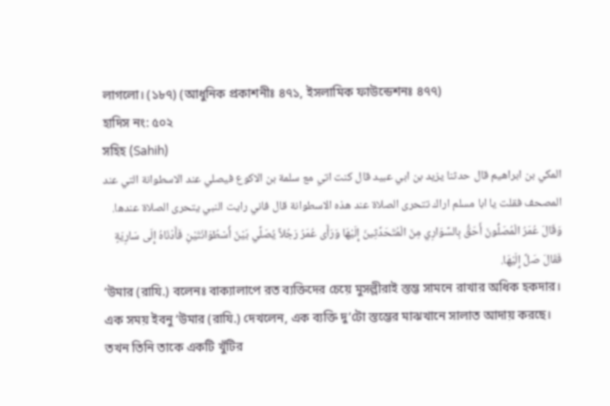লাগলো। (১৮৭) (আধুনিক প্রকাশনীঃ ৪৭১, ইসলামিক ফাউন্ডেশনঃ ৪৭৭)
হাদিস নং: ৫০২
সহিহ (Sahih)
المكي بن ابراهيم قال حدثنا يزيد بن ابي عبيد قال كنت اتي مع سلمة بن الاكوع فيصلي عند الاسطوانة التي عند المصحف فقلت يا ابا مسلم اراك تتحرى الصلاة عند هذه الاسطوانة قال فاني رايت النبي يتحرى الصلاة عندها.
وَقَالَ عُمَرُ الْمُصَلُّونَ أَحَقُّ بِالسَّوَارِي مِنَ الْمُتَحَدِّثِينَ إِلَيْهَا وَرَأَى عُمَرُ رَجُلاً يُصَلِّي بَيْنَ أُسْطُوَانَتَيْنِ فَأَدْنَاهُ إِلَى سَارِيَةٍ فَقَالَ صَلِّ إِلَيْهَا.
‘উমার (রাযি.) বলেনঃ বাক্যালাপে রত ব্যক্তিদের চেয়ে মুসল্লীরাই স্তম্ভ সামনে রাখার অধিক হকদার। এক সময় ইবনু ‘উমার (রাযি.) দেখলেন, এক ব্যক্তি দু’টো স্তম্ভের মাঝখানে সালাত আদায় করছে। তখন তিনি তাকে একটি খুঁটির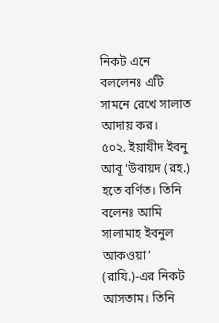নিকট এনে বললেনঃ এটি সামনে রেখে সালাত আদায় কর।
৫০২. ইয়াযীদ ইবনু আবূ ‘উবায়দ (রহ.) হতে বর্ণিত। তিনি বলেনঃ আমি সালামাহ ইবনুল আকওয়া’ (রাযি.)-এর নিকট আসতাম। তিনি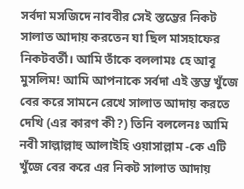সর্বদা মসজিদে নাববীর সেই স্তম্ভের নিকট সালাত আদায় করতেন যা ছিল মাসহাফের নিকটবর্তী। আমি তাঁকে বললামঃ হে আবূ মুসলিম! আমি আপনাকে সর্বদা এই স্তম্ভ খুঁজে বের করে সামনে রেখে সালাত আদায় করতে দেখি (এর কারণ কী?) তিনি বললেনঃ আমি নবী সাল্লাল্লাহু আলাইহি ওয়াসাল্লাম -কে এটি খুঁজে বের করে এর নিকট সালাত আদায়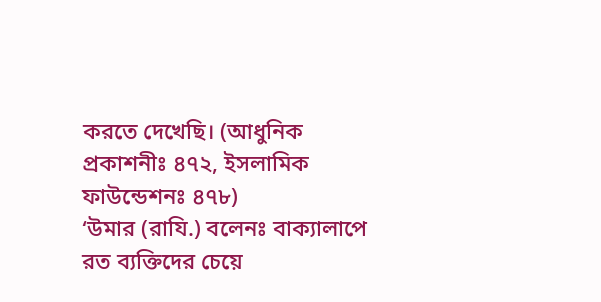করতে দেখেছি। (আধুনিক প্রকাশনীঃ ৪৭২, ইসলামিক ফাউন্ডেশনঃ ৪৭৮)
‘উমার (রাযি.) বলেনঃ বাক্যালাপে রত ব্যক্তিদের চেয়ে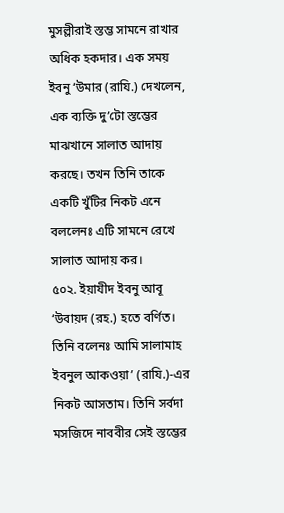মুসল্লীরাই স্তম্ভ সামনে রাখার অধিক হকদার। এক সময় ইবনু ‘উমার (রাযি.) দেখলেন, এক ব্যক্তি দু’টো স্তম্ভের মাঝখানে সালাত আদায় করছে। তখন তিনি তাকে একটি খুঁটির নিকট এনে বললেনঃ এটি সামনে রেখে সালাত আদায় কর।
৫০২. ইয়াযীদ ইবনু আবূ ‘উবায়দ (রহ.) হতে বর্ণিত। তিনি বলেনঃ আমি সালামাহ ইবনুল আকওয়া’ (রাযি.)-এর নিকট আসতাম। তিনি সর্বদা মসজিদে নাববীর সেই স্তম্ভের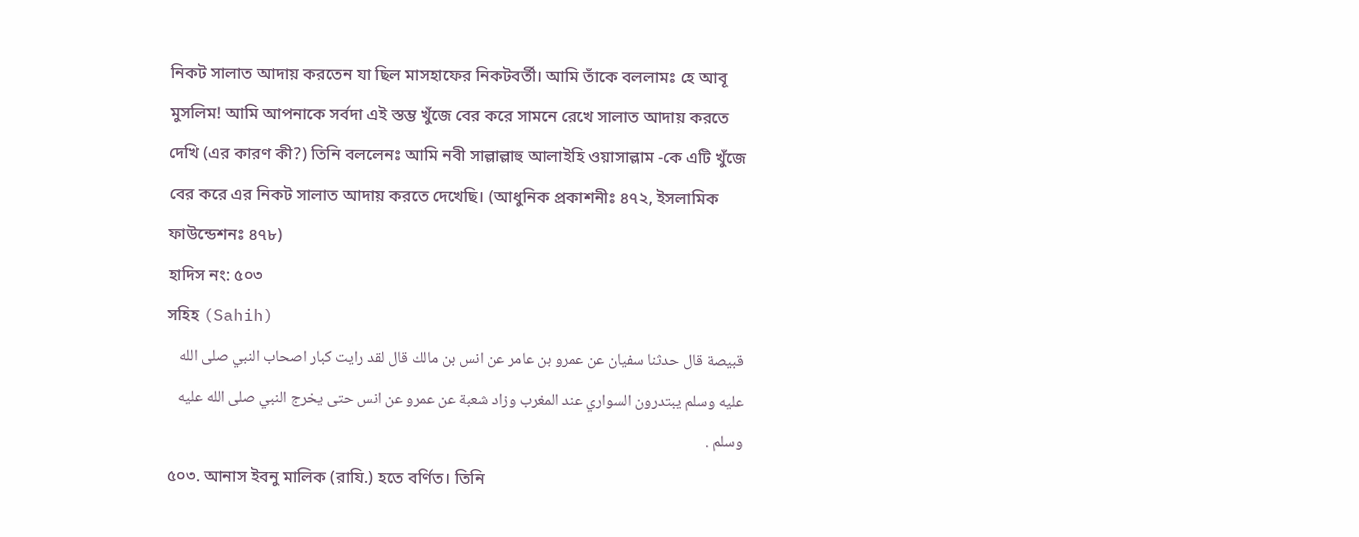নিকট সালাত আদায় করতেন যা ছিল মাসহাফের নিকটবর্তী। আমি তাঁকে বললামঃ হে আবূ মুসলিম! আমি আপনাকে সর্বদা এই স্তম্ভ খুঁজে বের করে সামনে রেখে সালাত আদায় করতে দেখি (এর কারণ কী?) তিনি বললেনঃ আমি নবী সাল্লাল্লাহু আলাইহি ওয়াসাল্লাম -কে এটি খুঁজে বের করে এর নিকট সালাত আদায় করতে দেখেছি। (আধুনিক প্রকাশনীঃ ৪৭২, ইসলামিক ফাউন্ডেশনঃ ৪৭৮)
হাদিস নং: ৫০৩
সহিহ (Sahih)
قبيصة قال حدثنا سفيان عن عمرو بن عامر عن انس بن مالك قال لقد رايت كبار اصحاب النبي صلى الله عليه وسلم يبتدرون السواري عند المغرب وزاد شعبة عن عمرو عن انس حتى يخرج النبي صلى الله عليه وسلم .
৫০৩. আনাস ইবনু মালিক (রাযি.) হতে বর্ণিত। তিনি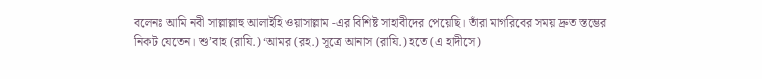বলেনঃ আমি নবী সাল্লাল্লাহু আলাইহি ওয়াসাল্লাম -এর বিশিষ্ট সাহাবীদের পেয়েছি। তাঁরা মাগরিবের সময় দ্রুত স্তম্ভের নিকট যেতেন। শু’বাহ (রাযি.) ‘আমর (রহ.) সূত্রে আনাস (রাযি.) হতে (এ হাদীসে)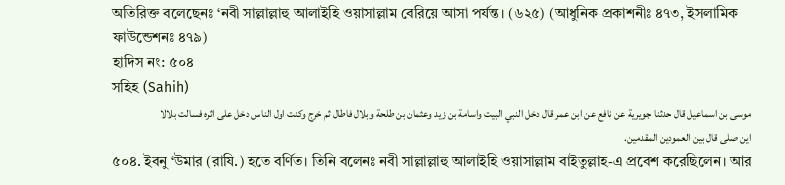অতিরিক্ত বলেছেনঃ ‘নবী সাল্লাল্লাহু আলাইহি ওয়াসাল্লাম বেরিয়ে আসা পর্যন্ত। (৬২৫) (আধুনিক প্রকাশনীঃ ৪৭৩, ইসলামিক ফাউন্ডেশনঃ ৪৭৯)
হাদিস নং: ৫০৪
সহিহ (Sahih)
موسى بن اسماعيل قال حدثنا جويرية عن نافع عن ابن عمر قال دخل النبي البيت واسامة بن زيد وعثمان بن طلحة وبلال فاطال ثم خرج وكنت اول الناس دخل على اثره فسالت بلالا اين صلى قال بين العمودين المقدمين.
৫০৪. ইবনু ‘উমার (রাযি.) হতে বর্ণিত। তিনি বলেনঃ নবী সাল্লাল্লাহু আলাইহি ওয়াসাল্লাম বাইতুল্লাহ-এ প্রবেশ করেছিলেন। আর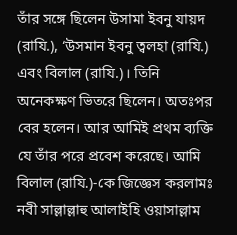তাঁর সঙ্গে ছিলেন উসামা ইবনু যায়দ (রাযি.), ‘উসমান ইবনু ত্বলহা (রাযি.) এবং বিলাল (রাযি.)। তিনি অনেকক্ষণ ভিতরে ছিলেন। অতঃপর বের হলেন। আর আমিই প্রথম ব্যক্তি যে তাঁর পরে প্রবেশ করেছে। আমি বিলাল (রাযি.)-কে জিজ্ঞেস করলামঃ নবী সাল্লাল্লাহু আলাইহি ওয়াসাল্লাম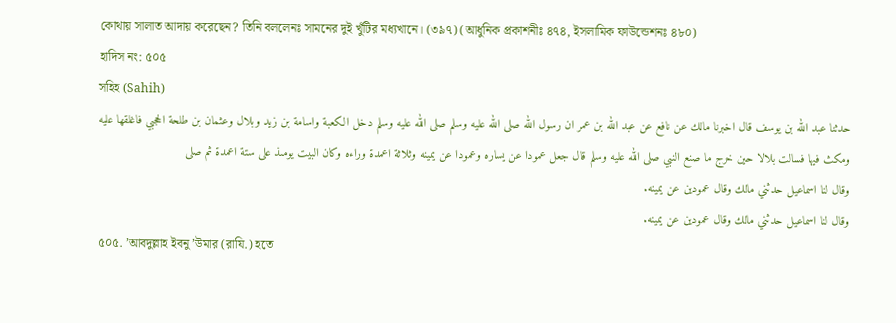কোথায় সালাত আদায় করেছেন? তিনি বললেনঃ সামনের দুই খুঁটির মধ্যখানে। (৩৯৭) (আধুনিক প্রকাশনীঃ ৪৭৪, ইসলামিক ফাউন্ডেশনঃ ৪৮০)
হাদিস নং: ৫০৫
সহিহ (Sahih)
حدثنا عبد الله بن يوسف قال اخبرنا مالك عن نافع عن عبد الله بن عمر ان رسول الله صلى الله عليه وسلم صلى الله عليه وسلم دخل الكعبة واسامة بن زيد وبلال وعثمان بن طلحة الحجبي فاغلقها عليه ومكث فيها فسالت بلالا حين خرج ما صنع النبي صلى الله عليه وسلم قال جعل عمودا عن يساره وعمودا عن يمينه وثلاثة اعمدة وراءه وكان البيت يومىذ على ستة اعمدة ثم صلى
وقال لنا اسماعيل حدثني مالك وقال عمودين عن يمينه.
وقال لنا اسماعيل حدثني مالك وقال عمودين عن يمينه.
৫০৫. ’আবদুল্লাহ ইবনু ’উমার (রাযি.) হতে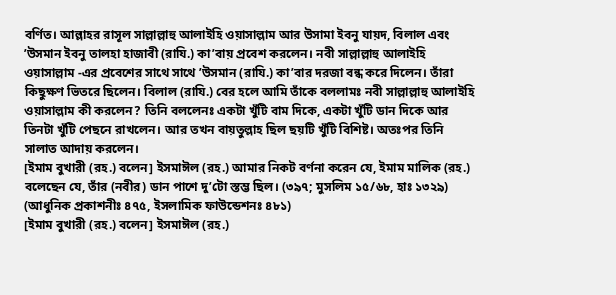বর্ণিত। আল্লাহর রাসূল সাল্লাল্লাহু আলাইহি ওয়াসাল্লাম আর উসামা ইবনু যায়দ, বিলাল এবং ’উসমান ইবনু তালহা হাজাবী (রাযি.) কা’বায় প্রবেশ করলেন। নবী সাল্লাল্লাহু আলাইহি ওয়াসাল্লাম -এর প্রবেশের সাথে সাথে ’উসমান (রাযি.) কা’বার দরজা বন্ধ করে দিলেন। তাঁরা কিছুক্ষণ ভিতরে ছিলেন। বিলাল (রাযি.) বের হলে আমি তাঁকে বললামঃ নবী সাল্লাল্লাহু আলাইহি ওয়াসাল্লাম কী করলেন? তিনি বললেনঃ একটা খুঁটি বাম দিকে, একটা খুঁটি ডান দিকে আর তিনটা খুঁটি পেছনে রাখলেন। আর তখন বায়তুল্লাহ ছিল ছয়টি খুঁটি বিশিষ্ট। অতঃপর তিনি সালাত আদায় করলেন।
[ইমাম বুখারী (রহ.) বলেন] ইসমাঈল (রহ.) আমার নিকট বর্ণনা করেন যে, ইমাম মালিক (রহ.) বলেছেন যে, তাঁর (নবীর) ডান পাশে দু’টো স্তম্ভ ছিল। (৩৯৭; মুসলিম ১৫/৬৮, হাঃ ১৩২৯) (আধুনিক প্রকাশনীঃ ৪৭৫, ইসলামিক ফাউন্ডেশনঃ ৪৮১)
[ইমাম বুখারী (রহ.) বলেন] ইসমাঈল (রহ.)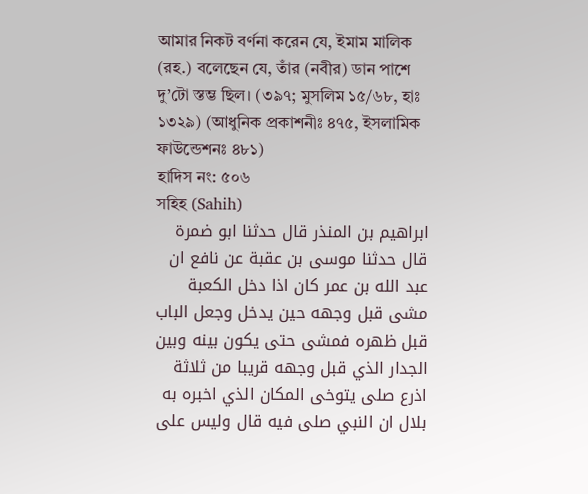আমার নিকট বর্ণনা করেন যে, ইমাম মালিক (রহ.) বলেছেন যে, তাঁর (নবীর) ডান পাশে দু’টো স্তম্ভ ছিল। (৩৯৭; মুসলিম ১৫/৬৮, হাঃ ১৩২৯) (আধুনিক প্রকাশনীঃ ৪৭৫, ইসলামিক ফাউন্ডেশনঃ ৪৮১)
হাদিস নং: ৫০৬
সহিহ (Sahih)
ابراهيم بن المنذر قال حدثنا ابو ضمرة قال حدثنا موسى بن عقبة عن نافع ان عبد الله بن عمر كان اذا دخل الكعبة مشى قبل وجهه حين يدخل وجعل الباب قبل ظهره فمشى حتى يكون بينه وبين الجدار الذي قبل وجهه قريبا من ثلاثة اذرع صلى يتوخى المكان الذي اخبره به بلال ان النبي صلى فيه قال وليس على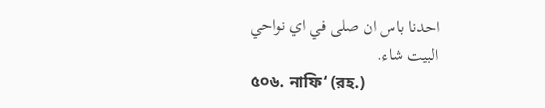احدنا باس ان صلى في اي نواحي البيت شاء.
৫০৬. নাফি‘ (রহ.)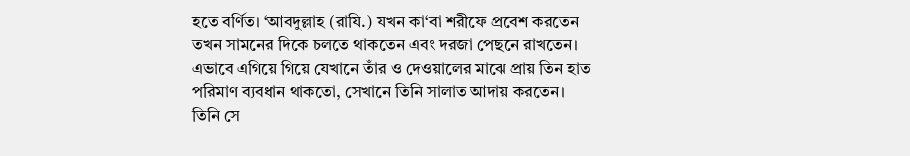হতে বর্ণিত। ‘আবদুল্লাহ (রাযি.) যখন কা‘বা শরীফে প্রবেশ করতেন তখন সামনের দিকে চলতে থাকতেন এবং দরজা পেছনে রাখতেন। এভাবে এগিয়ে গিয়ে যেখানে তাঁর ও দেওয়ালের মাঝে প্রায় তিন হাত পরিমাণ ব্যবধান থাকতো, সেখানে তিনি সালাত আদায় করতেন। তিনি সে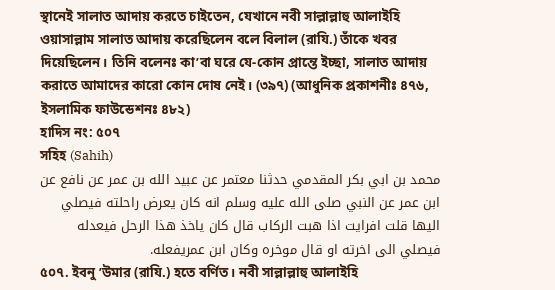স্থানেই সালাত আদায় করতে চাইতেন, যেখানে নবী সাল্লাল্লাহু আলাইহি ওয়াসাল্লাম সালাত আদায় করেছিলেন বলে বিলাল (রাযি.) তাঁকে খবর দিয়েছিলেন। তিনি বলেনঃ কা’বা ঘরে যে-কোন প্রান্তে ইচ্ছা, সালাত আদায় করাতে আমাদের কারো কোন দোষ নেই। (৩৯৭) (আধুনিক প্রকাশনীঃ ৪৭৬, ইসলামিক ফাউন্ডেশনঃ ৪৮২)
হাদিস নং: ৫০৭
সহিহ (Sahih)
محمد بن ابي بكر المقدمي حدثنا معتمر عن عبيد الله بن عمر عن نافع عن ابن عمر عن النبي صلى الله عليه وسلم انه كان يعرض راحلته فيصلي اليها قلت افرايت اذا هبت الركاب قال كان ياخذ هذا الرحل فيعدله فيصلي الى اخرته او قال موخره وكان ابن عمريفعله.
৫০৭. ইবনু ’উমার (রাযি.) হতে বর্ণিত। নবী সাল্লাল্লাহু আলাইহি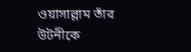ওয়াসাল্লাম তাঁর উটনীকে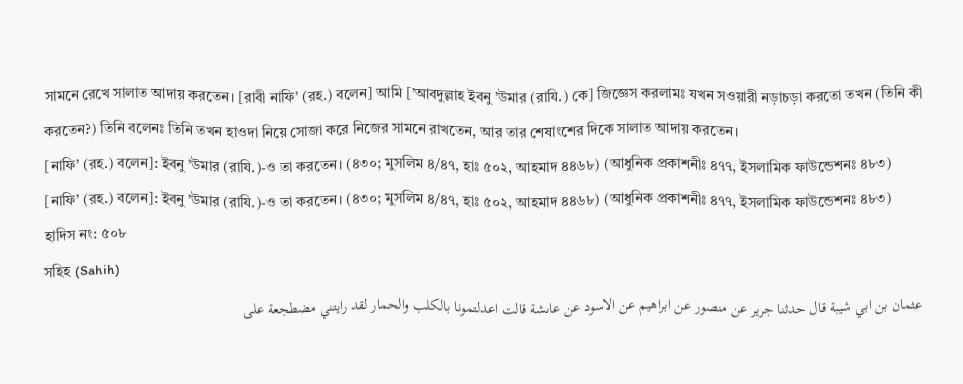সামনে রেখে সালাত আদায় করতেন। [রাবী নাফি’ (রহ.) বলেন] আমি [’আবদুল্লাহ ইবনু ’উমার (রাযি.) কে] জিজ্ঞেস করলামঃ যখন সওয়ারী নড়াচড়া করতো তখন (তিনি কী করতেন?) তিনি বলেনঃ তিনি তখন হাওদা নিয়ে সোজা করে নিজের সামনে রাখতেন, আর তার শেষাংশের দিকে সালাত আদায় করতেন।
[নাফি’ (রহ.) বলেন]: ইবনু ’উমার (রাযি.)-ও তা করতেন। (৪৩০; মুসলিম ৪/৪৭, হাঃ ৫০২, আহমাদ ৪৪৬৮) (আধুনিক প্রকাশনীঃ ৪৭৭, ইসলামিক ফাউন্ডেশনঃ ৪৮৩)
[নাফি’ (রহ.) বলেন]: ইবনু ’উমার (রাযি.)-ও তা করতেন। (৪৩০; মুসলিম ৪/৪৭, হাঃ ৫০২, আহমাদ ৪৪৬৮) (আধুনিক প্রকাশনীঃ ৪৭৭, ইসলামিক ফাউন্ডেশনঃ ৪৮৩)
হাদিস নং: ৫০৮
সহিহ (Sahih)
عثمان بن ابي شيبة قال حدثنا جرير عن منصور عن ابراهيم عن الاسود عن عاىشة قالت اعدلتمونا بالكلب والحمار لقد رايتني مضطجعة على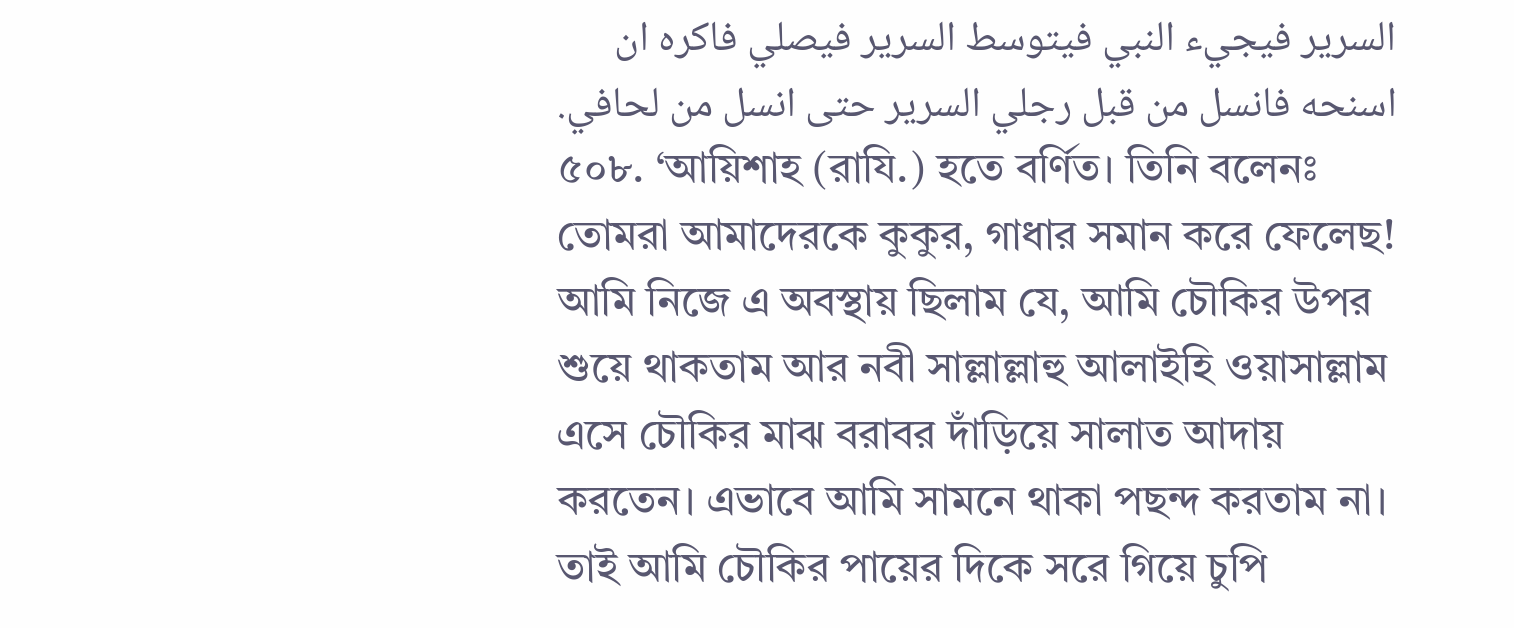السرير فيجيء النبي فيتوسط السرير فيصلي فاكره ان اسنحه فانسل من قبل رجلي السرير حتى انسل من لحافي.
৫০৮. ‘আয়িশাহ (রাযি.) হতে বর্ণিত। তিনি বলেনঃ তোমরা আমাদেরকে কুকুর, গাধার সমান করে ফেলেছ! আমি নিজে এ অবস্থায় ছিলাম যে, আমি চৌকির উপর শুয়ে থাকতাম আর নবী সাল্লাল্লাহু আলাইহি ওয়াসাল্লাম এসে চৌকির মাঝ বরাবর দাঁড়িয়ে সালাত আদায় করতেন। এভাবে আমি সামনে থাকা পছন্দ করতাম না। তাই আমি চৌকির পায়ের দিকে সরে গিয়ে চুপি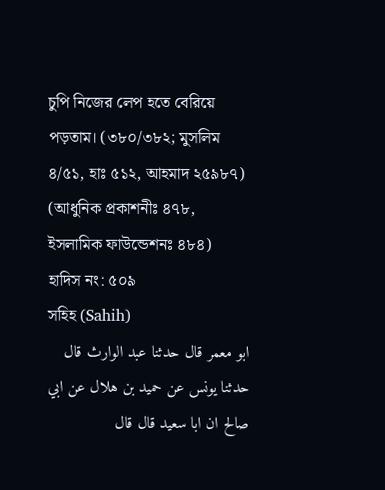চুপি নিজের লেপ হতে বেরিয়ে পড়তাম। (৩৮০/৩৮২; মুসলিম ৪/৫১, হাঃ ৫১২, আহমাদ ২৫৯৮৭) (আধুনিক প্রকাশনীঃ ৪৭৮, ইসলামিক ফাউন্ডেশনঃ ৪৮৪)
হাদিস নং: ৫০৯
সহিহ (Sahih)
ابو معمر قال حدثنا عبد الوارث قال حدثنا يونس عن حميد بن هلال عن ابي صالح ان ابا سعيد قال قال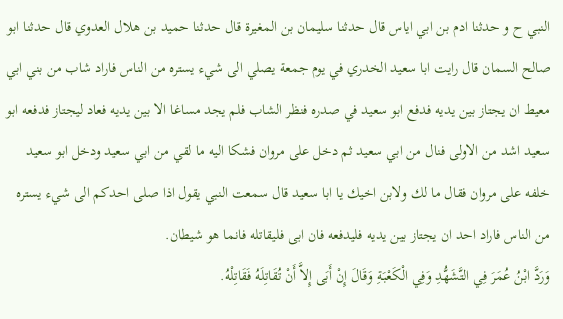النبي ح و حدثنا ادم بن ابي اياس قال حدثنا سليمان بن المغيرة قال حدثنا حميد بن هلال العدوي قال حدثنا ابو صالح السمان قال رايت ابا سعيد الخدري في يوم جمعة يصلي الى شيء يستره من الناس فاراد شاب من بني ابي معيط ان يجتاز بين يديه فدفع ابو سعيد في صدره فنظر الشاب فلم يجد مساغا الا بين يديه فعاد ليجتاز فدفعه ابو سعيد اشد من الاولى فنال من ابي سعيد ثم دخل على مروان فشكا اليه ما لقي من ابي سعيد ودخل ابو سعيد خلفه على مروان فقال ما لك ولابن اخيك يا ابا سعيد قال سمعت النبي يقول اذا صلى احدكم الى شيء يستره من الناس فاراد احد ان يجتاز بين يديه فليدفعه فان ابى فليقاتله فانما هو شيطان.
وَرَدَّ ابْنُ عُمَرَ فِي التَّشَهُّدِ وَفِي الْكَعْبَةِ وَقَالَ إِنْ أَبَى إِلاَّ أَنْ تُقَاتِلَهُ فَقَاتِلْهُ.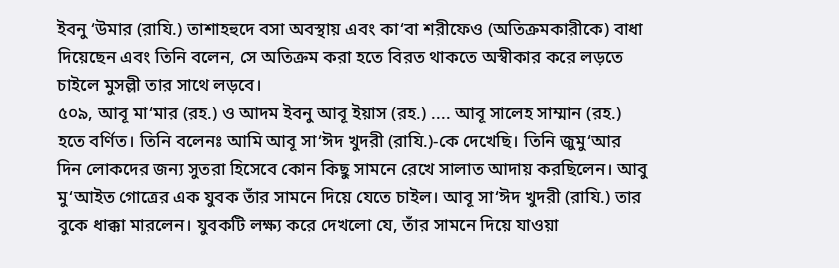ইবনু ‘উমার (রাযি.) তাশাহহুদে বসা অবস্থায় এবং কা‘বা শরীফেও (অতিক্রমকারীকে) বাধা দিয়েছেন এবং তিনি বলেন, সে অতিক্রম করা হতে বিরত থাকতে অস্বীকার করে লড়তে চাইলে মুসল্লী তার সাথে লড়বে।
৫০৯, আবূ মা‘মার (রহ.) ও আদম ইবনু আবূ ইয়াস (রহ.) .... আবূ সালেহ সাম্মান (রহ.) হতে বর্ণিত। তিনি বলেনঃ আমি আবূ সা‘ঈদ খুদরী (রাযি.)-কে দেখেছি। তিনি জুমু‘আর দিন লোকদের জন্য সুতরা হিসেবে কোন কিছু সামনে রেখে সালাত আদায় করছিলেন। আবু মু‘আইত গোত্রের এক যুবক তাঁর সামনে দিয়ে যেতে চাইল। আবূ সা‘ঈদ খুদরী (রাযি.) তার বুকে ধাক্কা মারলেন। যুবকটি লক্ষ্য করে দেখলো যে, তাঁর সামনে দিয়ে যাওয়া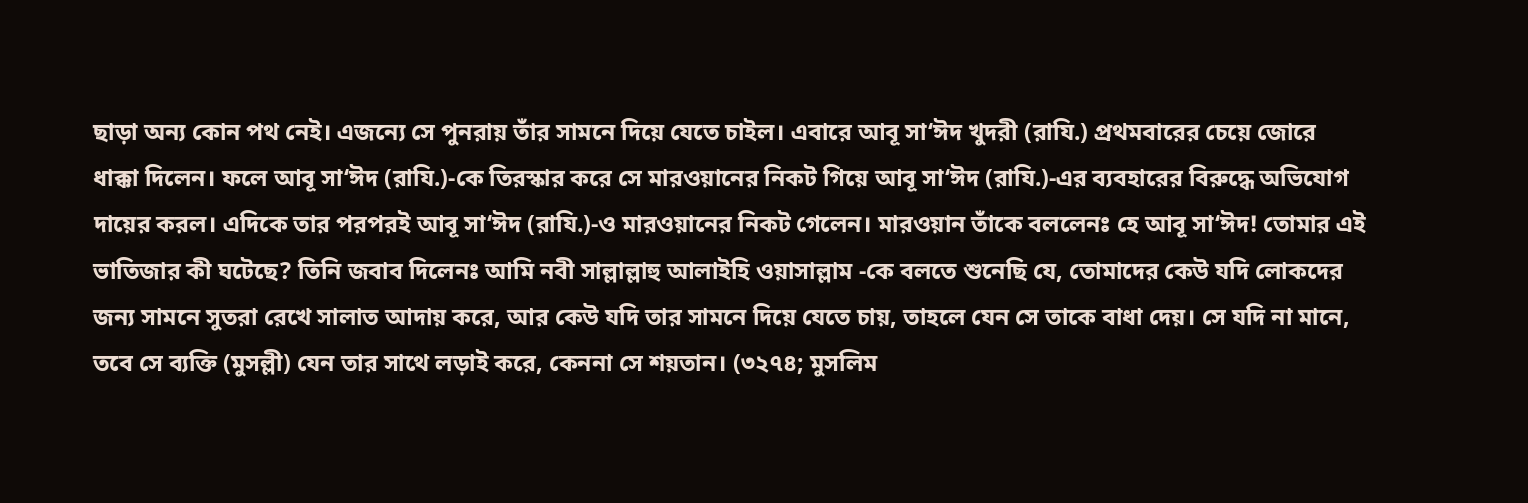ছাড়া অন্য কোন পথ নেই। এজন্যে সে পুনরায় তাঁর সামনে দিয়ে যেতে চাইল। এবারে আবূ সা‘ঈদ খুদরী (রাযি.) প্রথমবারের চেয়ে জোরে ধাক্কা দিলেন। ফলে আবূ সা‘ঈদ (রাযি.)-কে তিরস্কার করে সে মারওয়ানের নিকট গিয়ে আবূ সা‘ঈদ (রাযি.)-এর ব্যবহারের বিরুদ্ধে অভিযোগ দায়ের করল। এদিকে তার পরপরই আবূ সা‘ঈদ (রাযি.)-ও মারওয়ানের নিকট গেলেন। মারওয়ান তাঁকে বললেনঃ হে আবূ সা‘ঈদ! তোমার এই ভাতিজার কী ঘটেছে? তিনি জবাব দিলেনঃ আমি নবী সাল্লাল্লাহু আলাইহি ওয়াসাল্লাম -কে বলতে শুনেছি যে, তোমাদের কেউ যদি লোকদের জন্য সামনে সুতরা রেখে সালাত আদায় করে, আর কেউ যদি তার সামনে দিয়ে যেতে চায়, তাহলে যেন সে তাকে বাধা দেয়। সে যদি না মানে, তবে সে ব্যক্তি (মুসল্লী) যেন তার সাথে লড়াই করে, কেননা সে শয়তান। (৩২৭৪; মুসলিম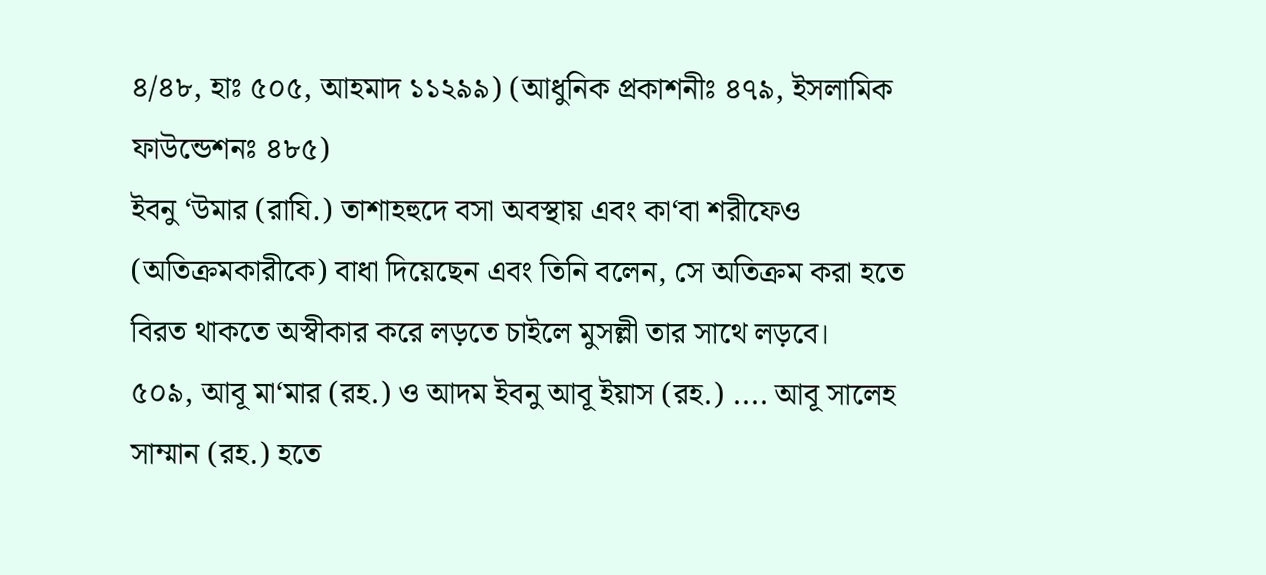৪/৪৮, হাঃ ৫০৫, আহমাদ ১১২৯৯) (আধুনিক প্রকাশনীঃ ৪৭৯, ইসলামিক ফাউন্ডেশনঃ ৪৮৫)
ইবনু ‘উমার (রাযি.) তাশাহহুদে বসা অবস্থায় এবং কা‘বা শরীফেও (অতিক্রমকারীকে) বাধা দিয়েছেন এবং তিনি বলেন, সে অতিক্রম করা হতে বিরত থাকতে অস্বীকার করে লড়তে চাইলে মুসল্লী তার সাথে লড়বে।
৫০৯, আবূ মা‘মার (রহ.) ও আদম ইবনু আবূ ইয়াস (রহ.) .... আবূ সালেহ সাম্মান (রহ.) হতে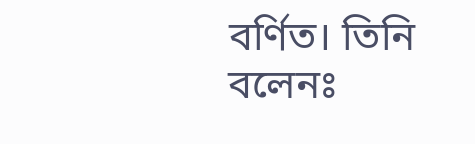বর্ণিত। তিনি বলেনঃ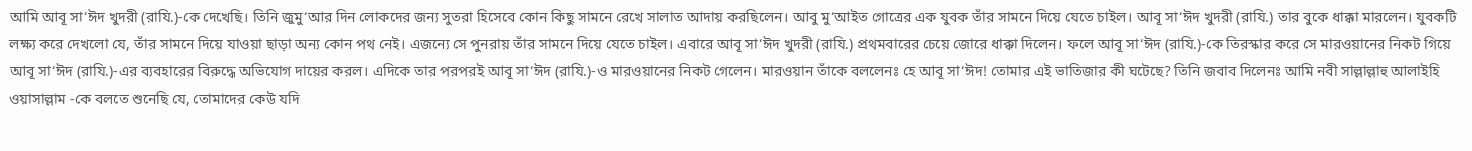আমি আবূ সা‘ঈদ খুদরী (রাযি.)-কে দেখেছি। তিনি জুমু‘আর দিন লোকদের জন্য সুতরা হিসেবে কোন কিছু সামনে রেখে সালাত আদায় করছিলেন। আবু মু‘আইত গোত্রের এক যুবক তাঁর সামনে দিয়ে যেতে চাইল। আবূ সা‘ঈদ খুদরী (রাযি.) তার বুকে ধাক্কা মারলেন। যুবকটি লক্ষ্য করে দেখলো যে, তাঁর সামনে দিয়ে যাওয়া ছাড়া অন্য কোন পথ নেই। এজন্যে সে পুনরায় তাঁর সামনে দিয়ে যেতে চাইল। এবারে আবূ সা‘ঈদ খুদরী (রাযি.) প্রথমবারের চেয়ে জোরে ধাক্কা দিলেন। ফলে আবূ সা‘ঈদ (রাযি.)-কে তিরস্কার করে সে মারওয়ানের নিকট গিয়ে আবূ সা‘ঈদ (রাযি.)-এর ব্যবহারের বিরুদ্ধে অভিযোগ দায়ের করল। এদিকে তার পরপরই আবূ সা‘ঈদ (রাযি.)-ও মারওয়ানের নিকট গেলেন। মারওয়ান তাঁকে বললেনঃ হে আবূ সা‘ঈদ! তোমার এই ভাতিজার কী ঘটেছে? তিনি জবাব দিলেনঃ আমি নবী সাল্লাল্লাহু আলাইহি ওয়াসাল্লাম -কে বলতে শুনেছি যে, তোমাদের কেউ যদি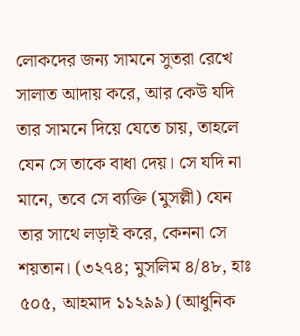লোকদের জন্য সামনে সুতরা রেখে সালাত আদায় করে, আর কেউ যদি তার সামনে দিয়ে যেতে চায়, তাহলে যেন সে তাকে বাধা দেয়। সে যদি না মানে, তবে সে ব্যক্তি (মুসল্লী) যেন তার সাথে লড়াই করে, কেননা সে শয়তান। (৩২৭৪; মুসলিম ৪/৪৮, হাঃ ৫০৫, আহমাদ ১১২৯৯) (আধুনিক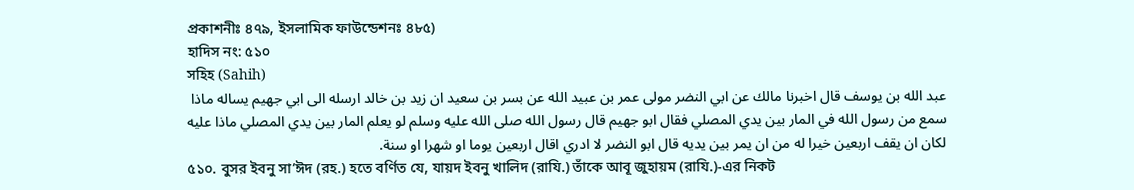প্রকাশনীঃ ৪৭৯, ইসলামিক ফাউন্ডেশনঃ ৪৮৫)
হাদিস নং: ৫১০
সহিহ (Sahih)
عبد الله بن يوسف قال اخبرنا مالك عن ابي النضر مولى عمر بن عبيد الله عن بسر بن سعيد ان زيد بن خالد ارسله الى ابي جهيم يساله ماذا سمع من رسول الله في المار بين يدي المصلي فقال ابو جهيم قال رسول الله صلى الله عليه وسلم لو يعلم المار بين يدي المصلي ماذا عليه لكان ان يقف اربعين خيرا له من ان يمر بين يديه قال ابو النضر لا ادري اقال اربعين يوما او شهرا او سنة.
৫১০. বুসর ইবনু সা’ঈদ (রহ.) হতে বর্ণিত যে, যায়দ ইবনু খালিদ (রাযি.) তাঁকে আবূ জুহায়ম (রাযি.)-এর নিকট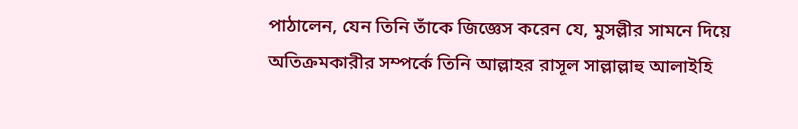পাঠালেন, যেন তিনি তাঁকে জিজ্ঞেস করেন যে, মুসল্লীর সামনে দিয়ে অতিক্রমকারীর সম্পর্কে তিনি আল্লাহর রাসূল সাল্লাল্লাহু আলাইহি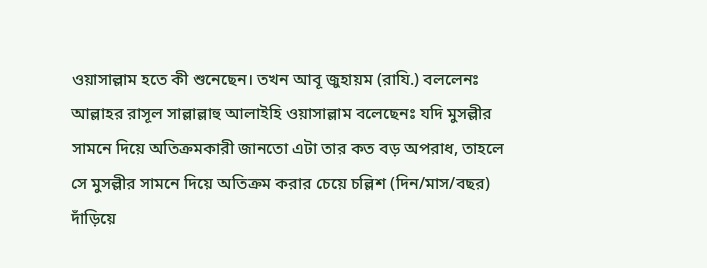ওয়াসাল্লাম হতে কী শুনেছেন। তখন আবূ জুহায়ম (রাযি.) বললেনঃ আল্লাহর রাসূল সাল্লাল্লাহু আলাইহি ওয়াসাল্লাম বলেছেনঃ যদি মুসল্লীর সামনে দিয়ে অতিক্রমকারী জানতো এটা তার কত বড় অপরাধ, তাহলে সে মুসল্লীর সামনে দিয়ে অতিক্রম করার চেয়ে চল্লিশ (দিন/মাস/বছর) দাঁড়িয়ে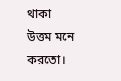থাকা উত্তম মনে করতো।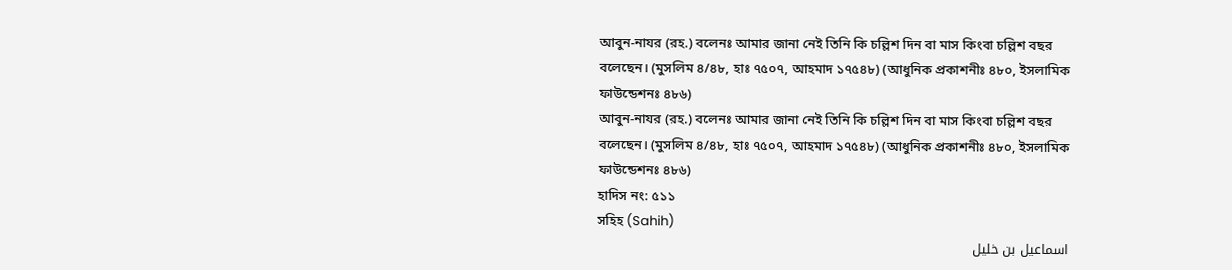আবুন-নাযর (রহ.) বলেনঃ আমার জানা নেই তিনি কি চল্লিশ দিন বা মাস কিংবা চল্লিশ বছর বলেছেন। (মুসলিম ৪/৪৮, হাঃ ৭৫০৭, আহমাদ ১৭৫৪৮) (আধুনিক প্রকাশনীঃ ৪৮০, ইসলামিক ফাউন্ডেশনঃ ৪৮৬)
আবুন-নাযর (রহ.) বলেনঃ আমার জানা নেই তিনি কি চল্লিশ দিন বা মাস কিংবা চল্লিশ বছর বলেছেন। (মুসলিম ৪/৪৮, হাঃ ৭৫০৭, আহমাদ ১৭৫৪৮) (আধুনিক প্রকাশনীঃ ৪৮০, ইসলামিক ফাউন্ডেশনঃ ৪৮৬)
হাদিস নং: ৫১১
সহিহ (Sahih)
اسماعيل بن خليل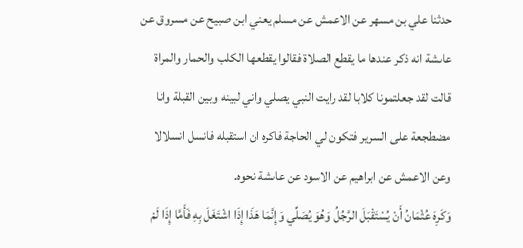حدثنا علي بن مسهر عن الاعمش عن مسلم يعني ابن صبيح عن مسروق عن عاىشة انه ذكر عندها ما يقطع الصلاة فقالوا يقطعها الكلب والحمار والمراة قالت لقد جعلتمونا كلابا لقد رايت النبي يصلي واني لبينه وبين القبلة وانا مضطجعة على السرير فتكون لي الحاجة فاكره ان استقبله فانسل انسلالا وعن الاعمش عن ابراهيم عن الاسود عن عاىشة نحوه.
وَكَرِهَ عُثْمَانُ أَنْ يُسْتَقْبَلَ الرَّجُلُ وَهُوَ يُصَلِّي وَإِنَّمَا هَذَا إِذَا اشْتَغَلَ بِهِ فَأَمَّا إِذَا لَمْ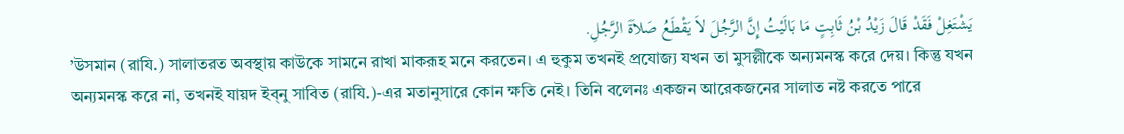يَشْتَغِلْ فَقَدْ قَالَ زَيْدُ بْنُ ثَابِتٍ مَا بَالَيْتُ إِنَّ الرَّجُلَ لاَ يَقْطَعُ صَلاَةَ الرَّجُلِ.
’উসমান (রাযি.) সালাতরত অবস্থায় কাউকে সামনে রাখা মাকরূহ মনে করতেন। এ হুকুম তখনই প্রযোজ্য যখন তা মুসল্লীকে অন্যমনস্ক করে দেয়। কিন্তু যখন অন্যমনস্ক করে না, তখনই যায়দ ইব্নু সাবিত (রাযি.)-এর মতানুসারে কোন ক্ষতি নেই। তিনি বলেনঃ একজন আরেকজনের সালাত নষ্ট করতে পারে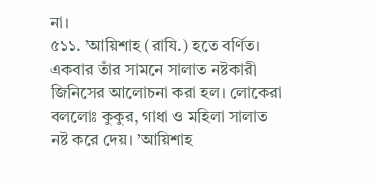না।
৫১১. ’আয়িশাহ (রাযি.) হতে বর্ণিত। একবার তাঁর সামনে সালাত নষ্টকারী জিনিসের আলোচনা করা হল। লোকেরা বললোঃ কুকুর, গাধা ও মহিলা সালাত নষ্ট করে দেয়। ’আয়িশাহ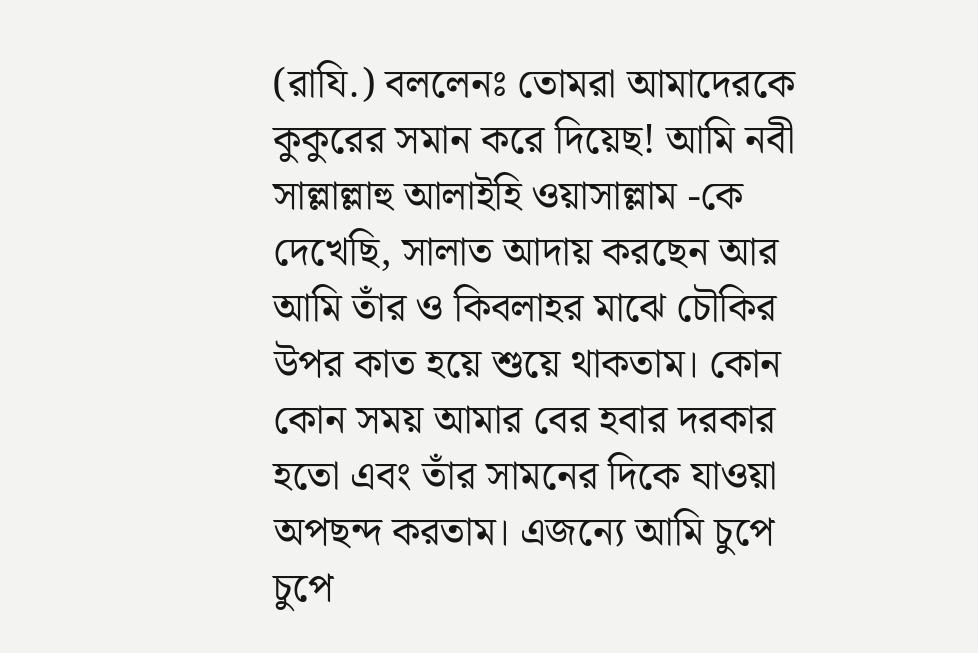(রাযি.) বললেনঃ তোমরা আমাদেরকে কুকুরের সমান করে দিয়েছ! আমি নবী সাল্লাল্লাহু আলাইহি ওয়াসাল্লাম -কে দেখেছি, সালাত আদায় করছেন আর আমি তাঁর ও কিবলাহর মাঝে চৌকির উপর কাত হয়ে শুয়ে থাকতাম। কোন কোন সময় আমার বের হবার দরকার হতো এবং তাঁর সামনের দিকে যাওয়া অপছন্দ করতাম। এজন্যে আমি চুপে চুপে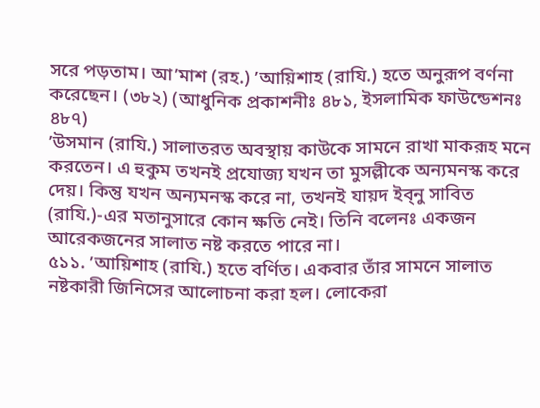সরে পড়তাম। আ’মাশ (রহ.) ’আয়িশাহ (রাযি.) হতে অনুরূপ বর্ণনা করেছেন। (৩৮২) (আধুনিক প্রকাশনীঃ ৪৮১, ইসলামিক ফাউন্ডেশনঃ ৪৮৭)
’উসমান (রাযি.) সালাতরত অবস্থায় কাউকে সামনে রাখা মাকরূহ মনে করতেন। এ হুকুম তখনই প্রযোজ্য যখন তা মুসল্লীকে অন্যমনস্ক করে দেয়। কিন্তু যখন অন্যমনস্ক করে না, তখনই যায়দ ইব্নু সাবিত (রাযি.)-এর মতানুসারে কোন ক্ষতি নেই। তিনি বলেনঃ একজন আরেকজনের সালাত নষ্ট করতে পারে না।
৫১১. ’আয়িশাহ (রাযি.) হতে বর্ণিত। একবার তাঁর সামনে সালাত নষ্টকারী জিনিসের আলোচনা করা হল। লোকেরা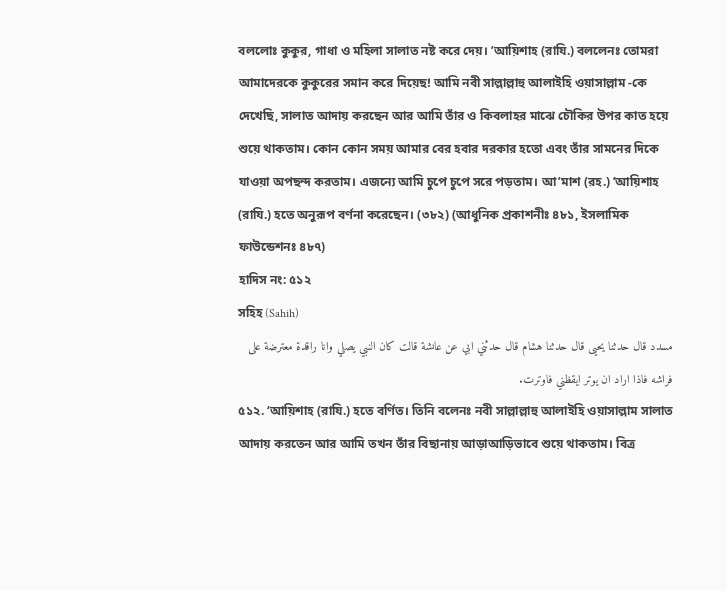বললোঃ কুকুর, গাধা ও মহিলা সালাত নষ্ট করে দেয়। ’আয়িশাহ (রাযি.) বললেনঃ তোমরা আমাদেরকে কুকুরের সমান করে দিয়েছ! আমি নবী সাল্লাল্লাহু আলাইহি ওয়াসাল্লাম -কে দেখেছি, সালাত আদায় করছেন আর আমি তাঁর ও কিবলাহর মাঝে চৌকির উপর কাত হয়ে শুয়ে থাকতাম। কোন কোন সময় আমার বের হবার দরকার হতো এবং তাঁর সামনের দিকে যাওয়া অপছন্দ করতাম। এজন্যে আমি চুপে চুপে সরে পড়তাম। আ’মাশ (রহ.) ’আয়িশাহ (রাযি.) হতে অনুরূপ বর্ণনা করেছেন। (৩৮২) (আধুনিক প্রকাশনীঃ ৪৮১, ইসলামিক ফাউন্ডেশনঃ ৪৮৭)
হাদিস নং: ৫১২
সহিহ (Sahih)
مسدد قال حدثنا يحيى قال حدثنا هشام قال حدثني ابي عن عاىشة قالت كان النبي يصلي وانا راقدة معترضة على فراشه فاذا اراد ان يوتر ايقظني فاوترت.
৫১২. ‘আয়িশাহ (রাযি.) হতে বর্ণিত। তিনি বলেনঃ নবী সাল্লাল্লাহু আলাইহি ওয়াসাল্লাম সালাত আদায় করতেন আর আমি তখন তাঁর বিছানায় আড়াআড়িভাবে শুয়ে থাকতাম। বিত্র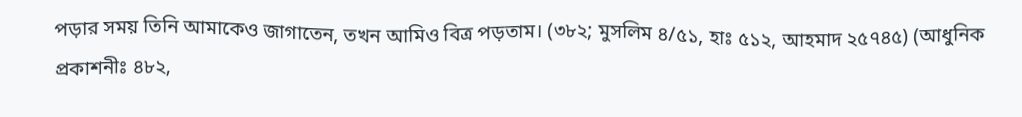পড়ার সময় তিনি আমাকেও জাগাতেন, তখন আমিও বিত্র পড়তাম। (৩৮২; মুসলিম ৪/৫১, হাঃ ৫১২, আহমাদ ২৫৭৪৫) (আধুনিক প্রকাশনীঃ ৪৮২,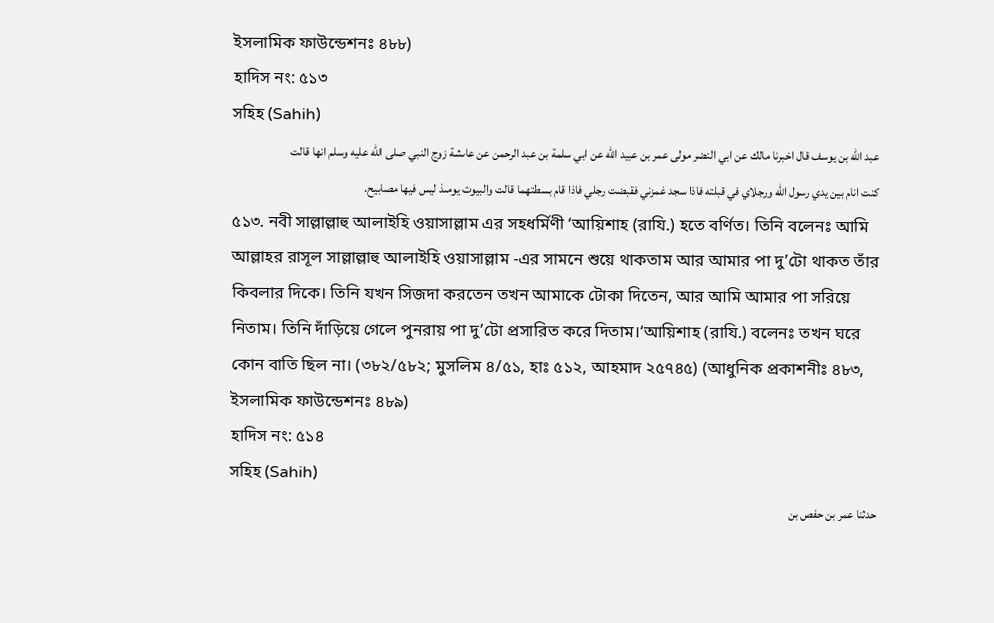ইসলামিক ফাউন্ডেশনঃ ৪৮৮)
হাদিস নং: ৫১৩
সহিহ (Sahih)
عبد الله بن يوسف قال اخبرنا مالك عن ابي النضر مولى عمر بن عبيد الله عن ابي سلمة بن عبد الرحمن عن عاىشة زوج النبي صلى الله عليه وسلم انها قالت كنت انام بين يدي رسول الله ورجلاي في قبلته فاذا سجد غمزني فقبضت رجلي فاذا قام بسطتهما قالت والبيوت يومىذ ليس فيها مصابيح.
৫১৩. নবী সাল্লাল্লাহু আলাইহি ওয়াসাল্লাম এর সহধর্মিণী ‘আয়িশাহ (রাযি.) হতে বর্ণিত। তিনি বলেনঃ আমি আল্লাহর রাসূল সাল্লাল্লাহু আলাইহি ওয়াসাল্লাম -এর সামনে শুয়ে থাকতাম আর আমার পা দু’টো থাকত তাঁর কিবলার দিকে। তিনি যখন সিজদা করতেন তখন আমাকে টোকা দিতেন, আর আমি আমার পা সরিয়ে নিতাম। তিনি দাঁড়িয়ে গেলে পুনরায় পা দু’টো প্রসারিত করে দিতাম।‘আয়িশাহ (রাযি.) বলেনঃ তখন ঘরে কোন বাতি ছিল না। (৩৮২/৫৮২; মুসলিম ৪/৫১, হাঃ ৫১২, আহমাদ ২৫৭৪৫) (আধুনিক প্রকাশনীঃ ৪৮৩, ইসলামিক ফাউন্ডেশনঃ ৪৮৯)
হাদিস নং: ৫১৪
সহিহ (Sahih)
حدثنا عمر بن حفص بن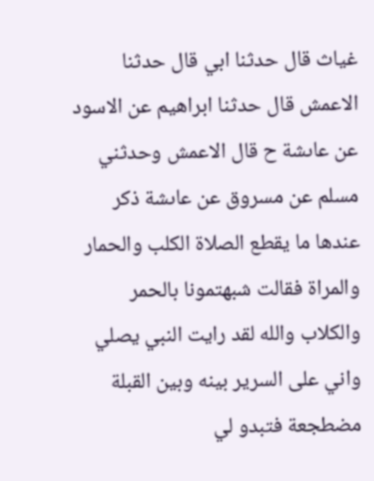غياث قال حدثنا ابي قال حدثنا الاعمش قال حدثنا ابراهيم عن الاسود عن عاىشة ح قال الاعمش وحدثني مسلم عن مسروق عن عاىشة ذكر عندها ما يقطع الصلاة الكلب والحمار والمراة فقالت شبهتمونا بالحمر والكلاب والله لقد رايت النبي يصلي واني على السرير بينه وبين القبلة مضطجعة فتبدو لي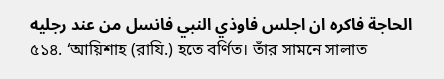الحاجة فاكره ان اجلس فاوذي النبي فانسل من عند رجليه
৫১৪. ‘আয়িশাহ (রাযি.) হতে বর্ণিত। তাঁর সামনে সালাত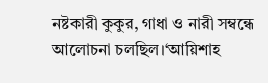নষ্টকারী কুকুর, গাধা ও নারী সম্বন্ধে আলোচনা চলছিল।‘আয়িশাহ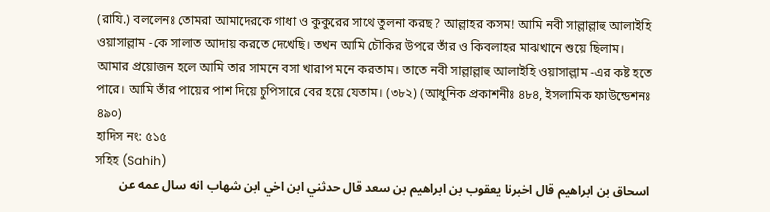(রাযি.) বললেনঃ তোমরা আমাদেরকে গাধা ও কুকুরের সাথে তুলনা করছ? আল্লাহর কসম! আমি নবী সাল্লাল্লাহু আলাইহি ওয়াসাল্লাম -কে সালাত আদায় করতে দেখেছি। তখন আমি চৌকির উপরে তাঁর ও কিবলাহর মাঝখানে শুয়ে ছিলাম। আমার প্রয়োজন হলে আমি তার সামনে বসা খারাপ মনে করতাম। তাতে নবী সাল্লাল্লাহু আলাইহি ওয়াসাল্লাম -এর কষ্ট হতে পারে। আমি তাঁর পায়ের পাশ দিয়ে চুপিসারে বের হয়ে যেতাম। (৩৮২) (আধুনিক প্রকাশনীঃ ৪৮৪, ইসলামিক ফাউন্ডেশনঃ ৪৯০)
হাদিস নং: ৫১৫
সহিহ (Sahih)
اسحاق بن ابراهيم قال اخبرنا يعقوب بن ابراهيم بن سعد قال حدثني ابن اخي ابن شهاب انه سال عمه عن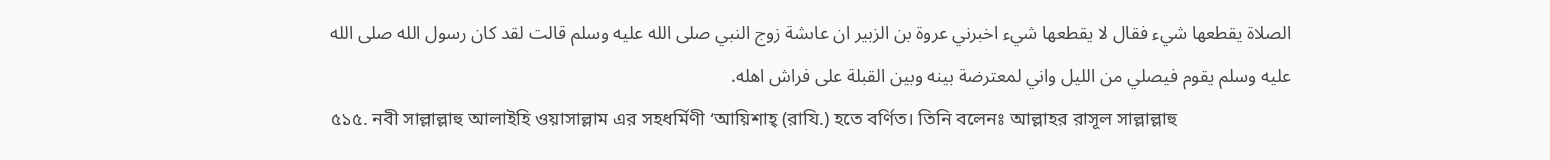الصلاة يقطعها شيء فقال لا يقطعها شيء اخبرني عروة بن الزبير ان عاىشة زوج النبي صلى الله عليه وسلم قالت لقد كان رسول الله صلى الله عليه وسلم يقوم فيصلي من الليل واني لمعترضة بينه وبين القبلة على فراش اهله.
৫১৫. নবী সাল্লাল্লাহু আলাইহি ওয়াসাল্লাম এর সহধর্মিণী ‘আয়িশাহ্ (রাযি.) হতে বর্ণিত। তিনি বলেনঃ আল্লাহর রাসূল সাল্লাল্লাহু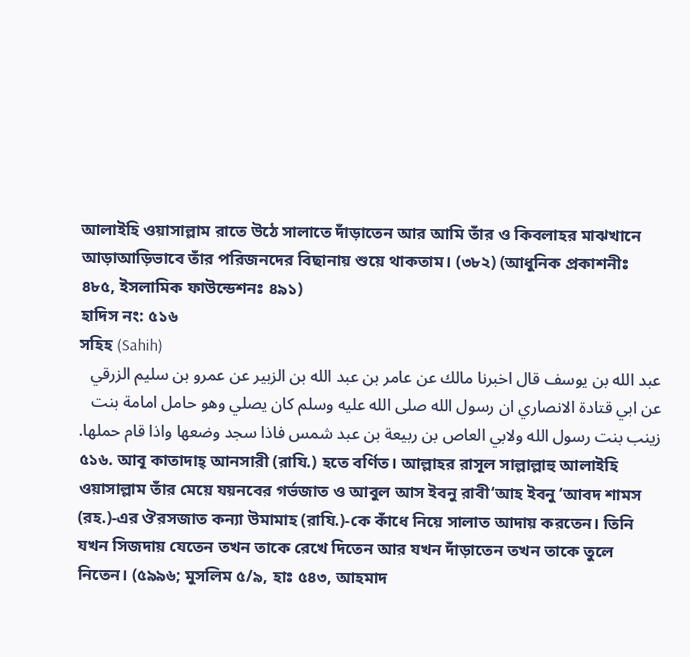আলাইহি ওয়াসাল্লাম রাতে উঠে সালাতে দাঁড়াতেন আর আমি তাঁর ও কিবলাহর মাঝখানে আড়াআড়িভাবে তাঁর পরিজনদের বিছানায় শুয়ে থাকতাম। (৩৮২) (আধুনিক প্রকাশনীঃ ৪৮৫, ইসলামিক ফাউন্ডেশনঃ ৪৯১)
হাদিস নং: ৫১৬
সহিহ (Sahih)
عبد الله بن يوسف قال اخبرنا مالك عن عامر بن عبد الله بن الزبير عن عمرو بن سليم الزرقي عن ابي قتادة الانصاري ان رسول الله صلى الله عليه وسلم كان يصلي وهو حامل امامة بنت زينب بنت رسول الله ولابي العاص بن ربيعة بن عبد شمس فاذا سجد وضعها واذا قام حملها.
৫১৬. আবূ কাতাদাহ্ আনসারী (রাযি.) হতে বর্ণিত। আল্লাহর রাসূল সাল্লাল্লাহু আলাইহি ওয়াসাল্লাম তাঁর মেয়ে যয়নবের গর্ভজাত ও আবুল আস ইবনু রাবী‘আহ ইবনু ‘আবদ শামস (রহ.)-এর ঔরসজাত কন্যা উমামাহ (রাযি.)-কে কাঁধে নিয়ে সালাত আদায় করতেন। তিনি যখন সিজদায় যেতেন তখন তাকে রেখে দিতেন আর যখন দাঁড়াতেন তখন তাকে তুলে নিতেন। (৫৯৯৬; মুসলিম ৫/৯, হাঃ ৫৪৩, আহমাদ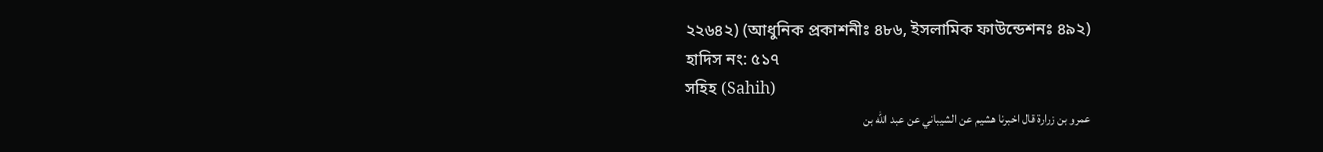২২৬৪২) (আধুনিক প্রকাশনীঃ ৪৮৬, ইসলামিক ফাউন্ডেশনঃ ৪৯২)
হাদিস নং: ৫১৭
সহিহ (Sahih)
عمرو بن زرارة قال اخبرنا هشيم عن الشيباني عن عبد الله بن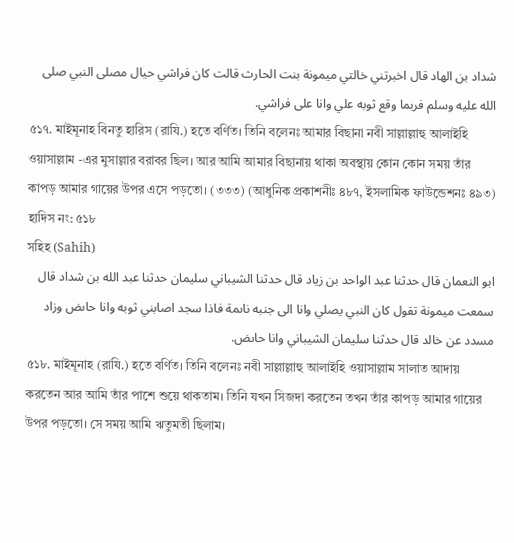شداد بن الهاد قال اخبرتني خالتي ميمونة بنت الحارث قالت كان فراشي حيال مصلى النبي صلى الله عليه وسلم فربما وقع ثوبه علي وانا على فراشي.
৫১৭. মাইমূনাহ বিনতু হারিস (রাযি.) হতে বর্ণিত। তিনি বলেনঃ আমার বিছানা নবী সাল্লাল্লাহু আলাইহি ওয়াসাল্লাম -এর মুসাল্লার বরাবর ছিল। আর আমি আমার বিছানায় থাকা অবস্থায় কোন কোন সময় তাঁর কাপড় আমার গায়ের উপর এসে পড়তো। (৩৩৩) (আধুনিক প্রকাশনীঃ ৪৮৭, ইসলামিক ফাউন্ডেশনঃ ৪৯৩)
হাদিস নং: ৫১৮
সহিহ (Sahih)
ابو النعمان قال حدثنا عبد الواحد بن زياد قال حدثنا الشيباني سليمان حدثنا عبد الله بن شداد قال سمعت ميمونة تقول كان النبي يصلي وانا الى جنبه ناىمة فاذا سجد اصابني ثوبه وانا حاىض وزاد مسدد عن خالد قال حدثنا سليمان الشيباني وانا حاىض.
৫১৮. মাইমূনাহ (রাযি.) হতে বর্ণিত। তিনি বলেনঃ নবী সাল্লাল্লাহু আলাইহি ওয়াসাল্লাম সালাত আদায় করতেন আর আমি তাঁর পাশে শুয়ে থাকতাম। তিনি যখন সিজদা করতেন তখন তাঁর কাপড় আমার গায়ের উপর পড়তো। সে সময় আমি ঋতুমতী ছিলাম।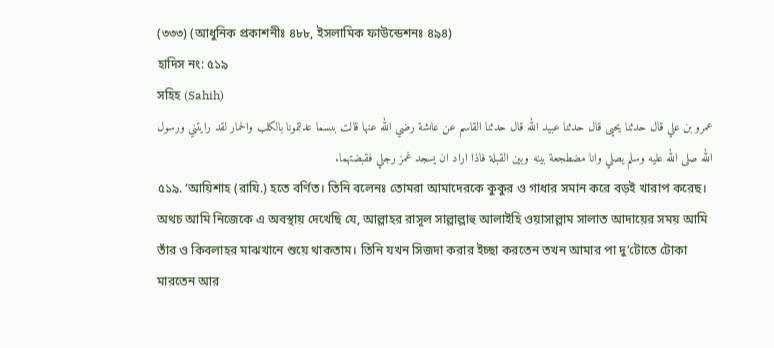(৩৩৩) (আধুনিক প্রকাশনীঃ ৪৮৮, ইসলামিক ফাউন্ডেশনঃ ৪৯৪)
হাদিস নং: ৫১৯
সহিহ (Sahih)
عمرو بن علي قال حدثنا يحيى قال حدثنا عبيد الله قال حدثنا القاسم عن عاىشة رضي الله عنها قالت بىسما عدلتمونا بالكلب والحمار لقد رايتني ورسول الله صلى الله عليه وسلم يصلي وانا مضطجعة بينه وبين القبلة فاذا اراد ان يسجد غمز رجلي فقبضتهما.
৫১৯. ‘আয়িশাহ (রাযি.) হতে বর্ণিত। তিনি বলেনঃ তোমরা আমাদেরকে কুকুর ও গাধার সমান করে বড়ই খারাপ করেছ। অথচ আমি নিজেকে এ অবস্থায় দেখেছি যে, আল্লাহর রাসূল সাল্লাল্লাহু আলাইহি ওয়াসাল্লাম সালাত আদায়ের সময় আমি তাঁর ও কিবলাহর মাঝখানে শুয়ে থাকতাম। তিনি যখন সিজদা করার ইচ্ছা করতেন তখন আমার পা দু’টোতে টোকা মারতেন আর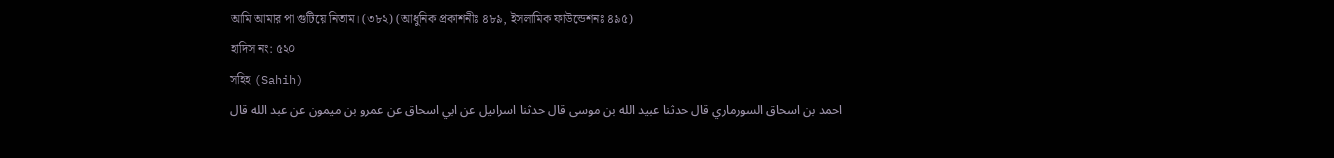আমি আমার পা গুটিয়ে নিতাম। (৩৮২) (আধুনিক প্রকাশনীঃ ৪৮৯, ইসলামিক ফাউন্ডেশনঃ ৪৯৫)
হাদিস নং: ৫২০
সহিহ (Sahih)
احمد بن اسحاق السورماري قال حدثنا عبيد الله بن موسى قال حدثنا اسراىيل عن ابي اسحاق عن عمرو بن ميمون عن عبد الله قال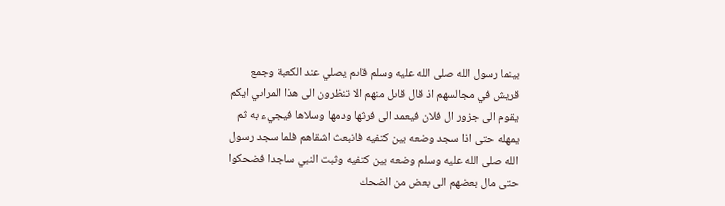بينما رسول الله صلى الله عليه وسلم قاىم يصلي عند الكعبة وجمع قريش في مجالسهم اذ قال قاىل منهم الا تنظرون الى هذا المراىي ايكم يقوم الى جزور ال فلان فيعمد الى فرثها ودمها وسلاها فيجيء به ثم يمهله حتى اذا سجد وضعه بين كتفيه فانبعث اشقاهم فلما سجد رسول الله صلى الله عليه وسلم وضعه بين كتفيه وثبت النبي ساجدا فضحكوا حتى مال بعضهم الى بعض من الضحك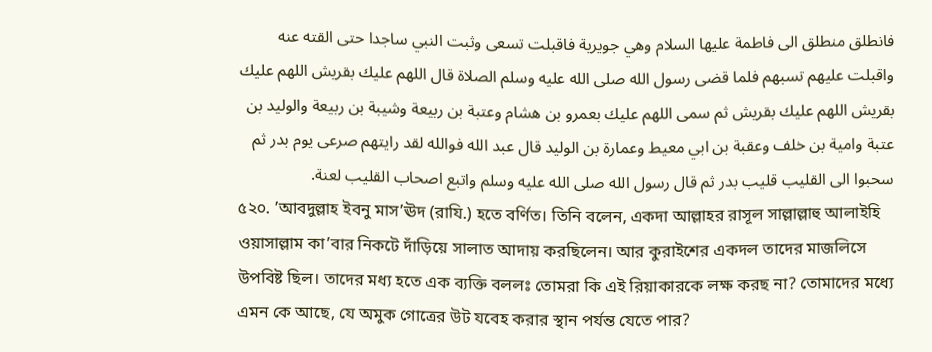فانطلق منطلق الى فاطمة عليها السلام وهي جويرية فاقبلت تسعى وثبت النبي ساجدا حتى القته عنه واقبلت عليهم تسبهم فلما قضى رسول الله صلى الله عليه وسلم الصلاة قال اللهم عليك بقريش اللهم عليك بقريش اللهم عليك بقريش ثم سمى اللهم عليك بعمرو بن هشام وعتبة بن ربيعة وشيبة بن ربيعة والوليد بن عتبة وامية بن خلف وعقبة بن ابي معيط وعمارة بن الوليد قال عبد الله فوالله لقد رايتهم صرعى يوم بدر ثم سحبوا الى القليب قليب بدر ثم قال رسول الله صلى الله عليه وسلم واتبع اصحاب القليب لعنة.
৫২০. ’আবদুল্লাহ ইবনু মাস’ঊদ (রাযি.) হতে বর্ণিত। তিনি বলেন, একদা আল্লাহর রাসূল সাল্লাল্লাহু আলাইহি ওয়াসাল্লাম কা’বার নিকটে দাঁড়িয়ে সালাত আদায় করছিলেন। আর কুরাইশের একদল তাদের মাজলিসে উপবিষ্ট ছিল। তাদের মধ্য হতে এক ব্যক্তি বললঃ তোমরা কি এই রিয়াকারকে লক্ষ করছ না? তোমাদের মধ্যে এমন কে আছে, যে অমুক গোত্রের উট যবেহ করার স্থান পর্যন্ত যেতে পার?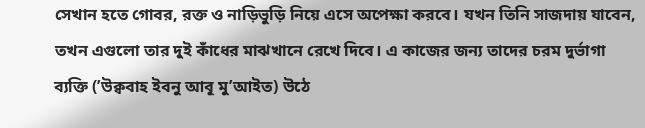সেখান হতে গোবর, রক্ত ও নাড়িভুড়ি নিয়ে এসে অপেক্ষা করবে। যখন তিনি সাজদায় যাবেন, তখন এগুলো তার দুই কাঁধের মাঝখানে রেখে দিবে। এ কাজের জন্য তাদের চরম দুর্ভাগা ব্যক্তি (’উক্ববাহ ইবনু আবূ মু’আইত) উঠে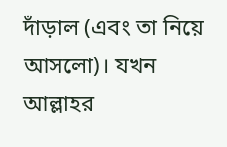দাঁড়াল (এবং তা নিয়ে আসলো)। যখন আল্লাহর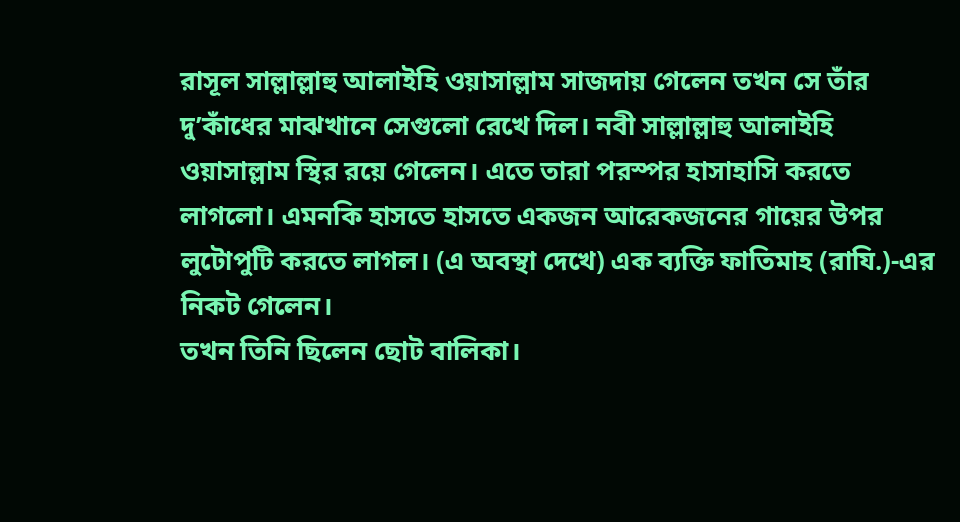রাসূল সাল্লাল্লাহু আলাইহি ওয়াসাল্লাম সাজদায় গেলেন তখন সে তাঁর দু’কাঁধের মাঝখানে সেগুলো রেখে দিল। নবী সাল্লাল্লাহু আলাইহি ওয়াসাল্লাম স্থির রয়ে গেলেন। এতে তারা পরস্পর হাসাহাসি করতে লাগলো। এমনকি হাসতে হাসতে একজন আরেকজনের গায়ের উপর লুটোপুটি করতে লাগল। (এ অবস্থা দেখে) এক ব্যক্তি ফাতিমাহ (রাযি.)-এর নিকট গেলেন।
তখন তিনি ছিলেন ছোট বালিকা।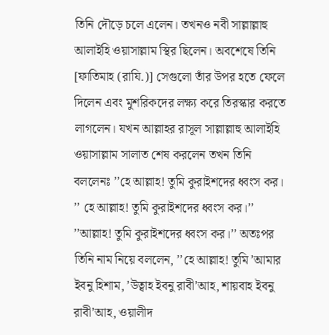তিনি দৌড়ে চলে এলেন। তখনও নবী সাল্লাল্লাহু আলাইহি ওয়াসাল্লাম স্থির ছিলেন। অবশেষে তিনি [ফাতিমাহ (রাযি.)] সেগুলো তাঁর উপর হতে ফেলে দিলেন এবং মুশরিকদের লক্ষ্য করে তিরস্কার করতে লাগলেন। যখন আল্লাহর রাসূল সাল্লাল্লাহু আলাইহি ওয়াসাল্লাম সালাত শেষ করলেন তখন তিনি বললেনঃ ’’হে আল্লাহ! তুমি কুরাইশদের ধ্বংস কর। ’’ হে আল্লাহ! তুমি কুরাইশদের ধ্বংস কর।’’ ’’আল্লাহ! তুমি কুরাইশদের ধ্বংস কর।’’ অতঃপর তিনি নাম নিয়ে বললেন, ’’হে আল্লাহ! তুমি ’আমার ইবনু হিশাম, ’উত্বাহ ইবনু রাবী’আহ, শায়বাহ ইবনু রাবী’আহ, ওয়ালীদ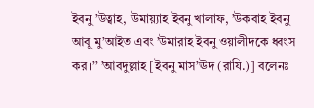ইবনু ’উত্বাহ, উমায়্যাহ ইবনু খালাফ, ’উকবাহ ইবনু আবূ মু’আইত এবং ’উমারাহ ইবনু ওয়ালীদকে ধ্বংস কর।’’ ’আবদুল্লাহ [ইবনু মাস’ঊদ (রাযি.)] বলেনঃ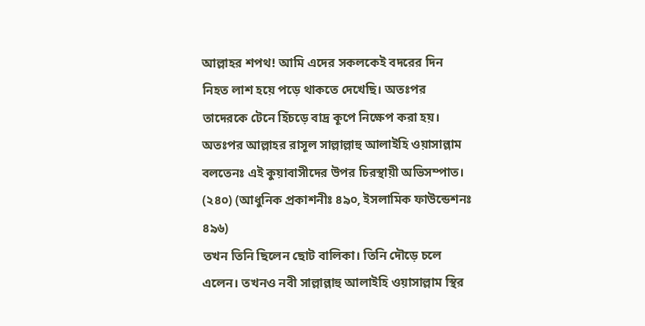আল্লাহর শপথ! আমি এদের সকলকেই বদরের দিন নিহত লাশ হয়ে পড়ে থাকতে দেখেছি। অতঃপর তাদেরকে টেনে হিঁচড়ে বাদ্র কূপে নিক্ষেপ করা হয়। অতঃপর আল্লাহর রাসূল সাল্লাল্লাহু আলাইহি ওয়াসাল্লাম বলতেনঃ এই কুয়াবাসীদের উপর চিরস্থায়ী অভিসম্পাত। (২৪০) (আধুনিক প্রকাশনীঃ ৪৯০, ইসলামিক ফাউন্ডেশনঃ ৪৯৬)
তখন তিনি ছিলেন ছোট বালিকা। তিনি দৌড়ে চলে এলেন। তখনও নবী সাল্লাল্লাহু আলাইহি ওয়াসাল্লাম স্থির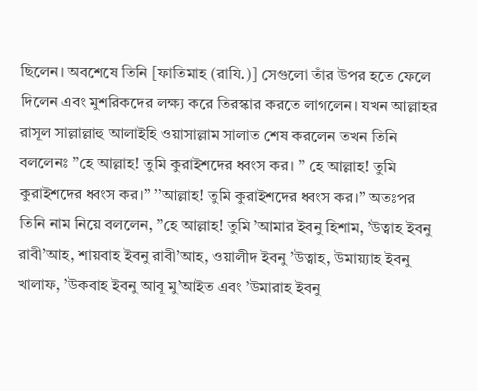ছিলেন। অবশেষে তিনি [ফাতিমাহ (রাযি.)] সেগুলো তাঁর উপর হতে ফেলে দিলেন এবং মুশরিকদের লক্ষ্য করে তিরস্কার করতে লাগলেন। যখন আল্লাহর রাসূল সাল্লাল্লাহু আলাইহি ওয়াসাল্লাম সালাত শেষ করলেন তখন তিনি বললেনঃ ’’হে আল্লাহ! তুমি কুরাইশদের ধ্বংস কর। ’’ হে আল্লাহ! তুমি কুরাইশদের ধ্বংস কর।’’ ’’আল্লাহ! তুমি কুরাইশদের ধ্বংস কর।’’ অতঃপর তিনি নাম নিয়ে বললেন, ’’হে আল্লাহ! তুমি ’আমার ইবনু হিশাম, ’উত্বাহ ইবনু রাবী’আহ, শায়বাহ ইবনু রাবী’আহ, ওয়ালীদ ইবনু ’উত্বাহ, উমায়্যাহ ইবনু খালাফ, ’উকবাহ ইবনু আবূ মু’আইত এবং ’উমারাহ ইবনু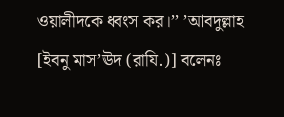ওয়ালীদকে ধ্বংস কর।’’ ’আবদুল্লাহ [ইবনু মাস’ঊদ (রাযি.)] বলেনঃ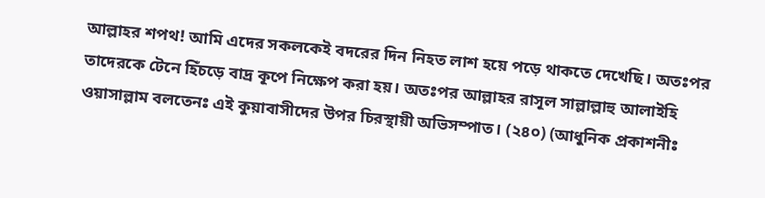আল্লাহর শপথ! আমি এদের সকলকেই বদরের দিন নিহত লাশ হয়ে পড়ে থাকতে দেখেছি। অতঃপর তাদেরকে টেনে হিঁচড়ে বাদ্র কূপে নিক্ষেপ করা হয়। অতঃপর আল্লাহর রাসূল সাল্লাল্লাহু আলাইহি ওয়াসাল্লাম বলতেনঃ এই কুয়াবাসীদের উপর চিরস্থায়ী অভিসম্পাত। (২৪০) (আধুনিক প্রকাশনীঃ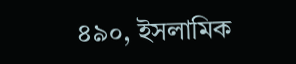৪৯০, ইসলামিক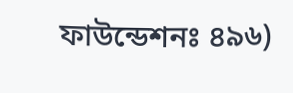ফাউন্ডেশনঃ ৪৯৬)